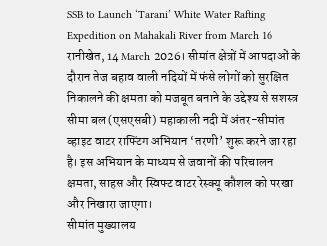SSB to Launch ‘Tarani’ White Water Rafting Expedition on Mahakali River from March 16
रानीखेत, 14 March 2026। सीमांत क्षेत्रों में आपदाओं के दौरान तेज बहाव वाली नदियों में फंसे लोगों को सुरक्षित निकालने की क्षमता को मजबूत बनाने के उद्देश्य से सशस्त्र सीमा बल (एसएसबी) महाकाली नदी में अंतर-सीमांत व्हाइट वाटर राफ्टिंग अभियान ‘तरणी’ शुरू करने जा रहा है। इस अभियान के माध्यम से जवानों की परिचालन क्षमता, साहस और स्विफ्ट वाटर रेस्क्यू कौशल को परखा और निखारा जाएगा।
सीमांत मुख्यालय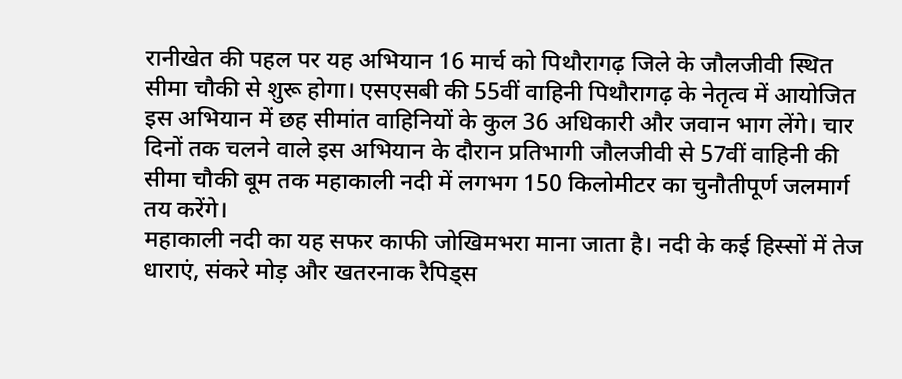रानीखेत की पहल पर यह अभियान 16 मार्च को पिथौरागढ़ जिले के जौलजीवी स्थित सीमा चौकी से शुरू होगा। एसएसबी की 55वीं वाहिनी पिथौरागढ़ के नेतृत्व में आयोजित इस अभियान में छह सीमांत वाहिनियों के कुल 36 अधिकारी और जवान भाग लेंगे। चार दिनों तक चलने वाले इस अभियान के दौरान प्रतिभागी जौलजीवी से 57वीं वाहिनी की सीमा चौकी बूम तक महाकाली नदी में लगभग 150 किलोमीटर का चुनौतीपूर्ण जलमार्ग तय करेंगे।
महाकाली नदी का यह सफर काफी जोखिमभरा माना जाता है। नदी के कई हिस्सों में तेज धाराएं, संकरे मोड़ और खतरनाक रैपिड्स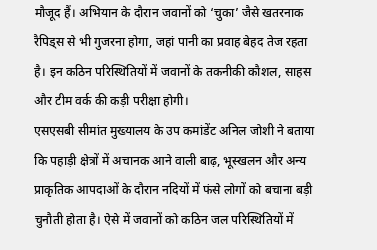मौजूद हैं। अभियान के दौरान जवानों को ‘चुका’ जैसे खतरनाक रैपिड्स से भी गुजरना होगा, जहां पानी का प्रवाह बेहद तेज रहता है। इन कठिन परिस्थितियों में जवानों के तकनीकी कौशल, साहस और टीम वर्क की कड़ी परीक्षा होगी।
एसएसबी सीमांत मुख्यालय के उप कमांडेंट अनिल जोशी ने बताया कि पहाड़ी क्षेत्रों में अचानक आने वाली बाढ़, भूस्खलन और अन्य प्राकृतिक आपदाओं के दौरान नदियों में फंसे लोगों को बचाना बड़ी चुनौती होता है। ऐसे में जवानों को कठिन जल परिस्थितियों में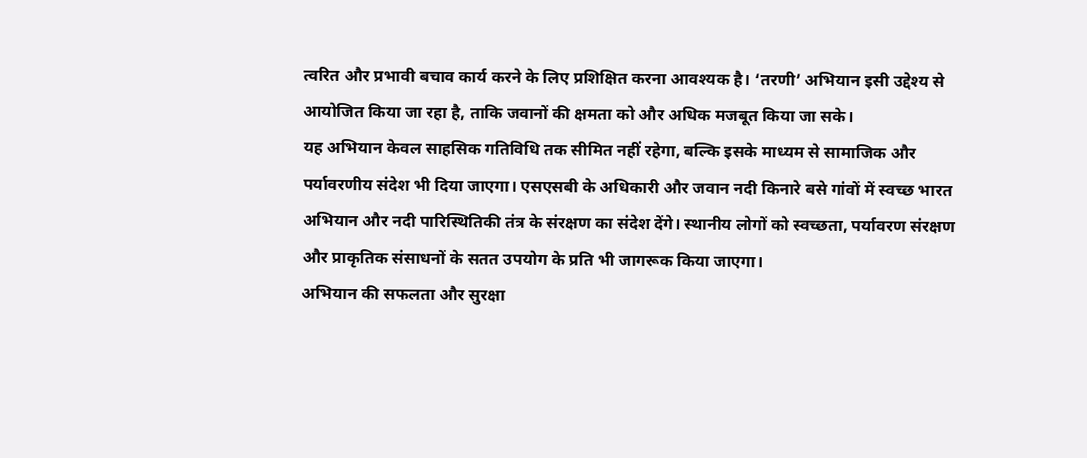त्वरित और प्रभावी बचाव कार्य करने के लिए प्रशिक्षित करना आवश्यक है। ‘तरणी’ अभियान इसी उद्देश्य से आयोजित किया जा रहा है, ताकि जवानों की क्षमता को और अधिक मजबूत किया जा सके।
यह अभियान केवल साहसिक गतिविधि तक सीमित नहीं रहेगा, बल्कि इसके माध्यम से सामाजिक और पर्यावरणीय संदेश भी दिया जाएगा। एसएसबी के अधिकारी और जवान नदी किनारे बसे गांवों में स्वच्छ भारत अभियान और नदी पारिस्थितिकी तंत्र के संरक्षण का संदेश देंगे। स्थानीय लोगों को स्वच्छता, पर्यावरण संरक्षण और प्राकृतिक संसाधनों के सतत उपयोग के प्रति भी जागरूक किया जाएगा।
अभियान की सफलता और सुरक्षा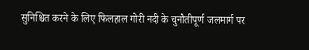सुनिश्चित करने के लिए फिलहाल गोरी नदी के चुनौतीपूर्ण जलमार्ग पर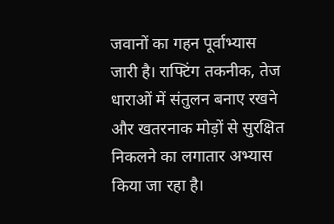जवानों का गहन पूर्वाभ्यास जारी है। राफ्टिंग तकनीक, तेज धाराओं में संतुलन बनाए रखने और खतरनाक मोड़ों से सुरक्षित निकलने का लगातार अभ्यास किया जा रहा है।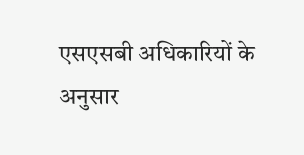एसएसबी अधिकारियों के अनुसार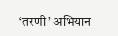‘तरणी’ अभियान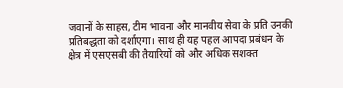जवानों के साहस, टीम भावना और मानवीय सेवा के प्रति उनकी प्रतिबद्धता को दर्शाएगा। साथ ही यह पहल आपदा प्रबंधन के क्षेत्र में एसएसबी की तैयारियों को और अधिक सशक्त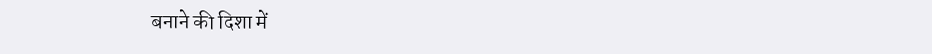बनाने की दिशा में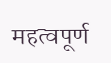महत्वपूर्ण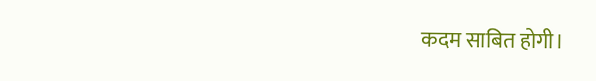कदम साबित होगी।